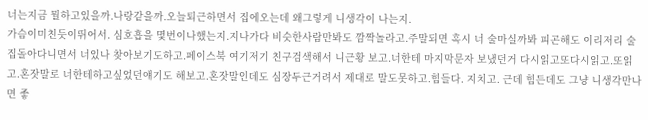너는지금 뭘하고있을까.나랑같을까.오늘퇴근하면서 집에오는데 왜그렇게 니생각이 나는지.
가슴이미친듯이뛰어서. 심호흡을 몇번이나했는지.지나가다 비슷한사람만봐도 깜짝놀라고.주말되면 혹시 너 술마실까봐 피곤해도 이리저리 술집돌아다니면서 너있나 찾아보기도하고.페이스북 여기저기 친구검색해서 니근황 보고.너한테 마지막문자 보냈던거 다시읽고또다시읽고.또읽고.혼잣말로 너한테하고싶었던얘기도 해보고.혼잣말인데도 심장두근거려서 제대로 말도못하고.힘들다. 지치고. 근데 힘든데도 그냥 니생각만나면 좋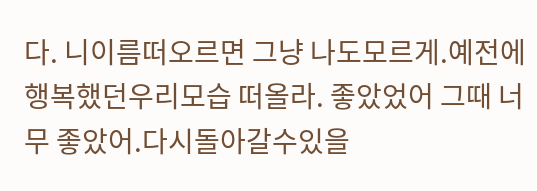다. 니이름떠오르면 그냥 나도모르게.예전에 행복했던우리모습 떠올라. 좋았었어 그때 너무 좋았어.다시돌아갈수있을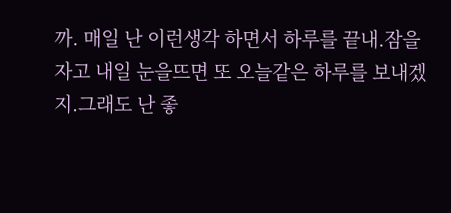까. 매일 난 이런생각 하면서 하루를 끝내.잠을자고 내일 눈을뜨면 또 오늘같은 하루를 보내겠지.그래도 난 좋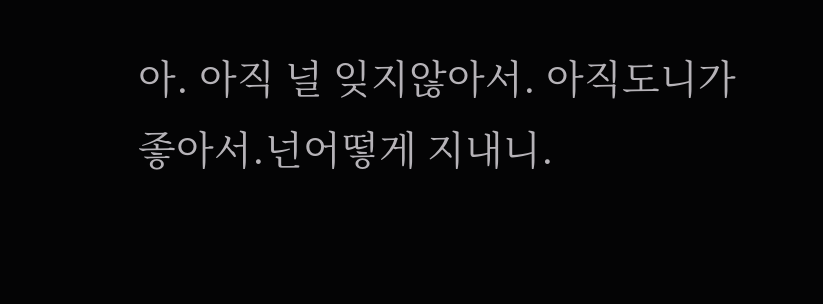아. 아직 널 잊지않아서. 아직도니가좋아서.넌어떻게 지내니.